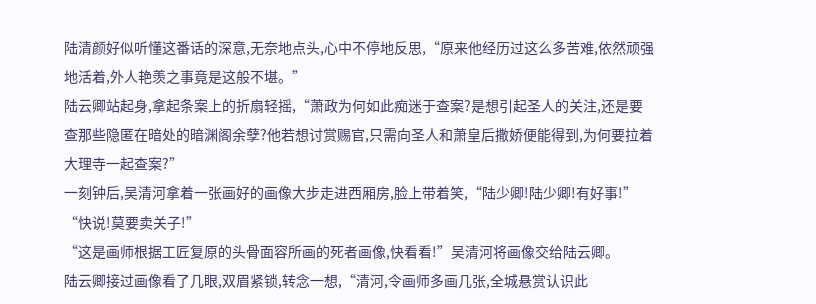陆清颜好似听懂这番话的深意,无奈地点头,心中不停地反思,“原来他经历过这么多苦难,依然顽强地活着,外人艳羡之事竟是这般不堪。”
陆云卿站起身,拿起条案上的折扇轻摇,“萧政为何如此痴迷于查案?是想引起圣人的关注,还是要查那些隐匿在暗处的暗渊阁余孽?他若想讨赏赐官,只需向圣人和萧皇后撒娇便能得到,为何要拉着大理寺一起查案?”
一刻钟后,吴清河拿着一张画好的画像大步走进西厢房,脸上带着笑,“陆少卿!陆少卿!有好事!”
“快说!莫要卖关子!”
“这是画师根据工匠复原的头骨面容所画的死者画像,快看看!”吴清河将画像交给陆云卿。
陆云卿接过画像看了几眼,双眉紧锁,转念一想,“清河,令画师多画几张,全城悬赏认识此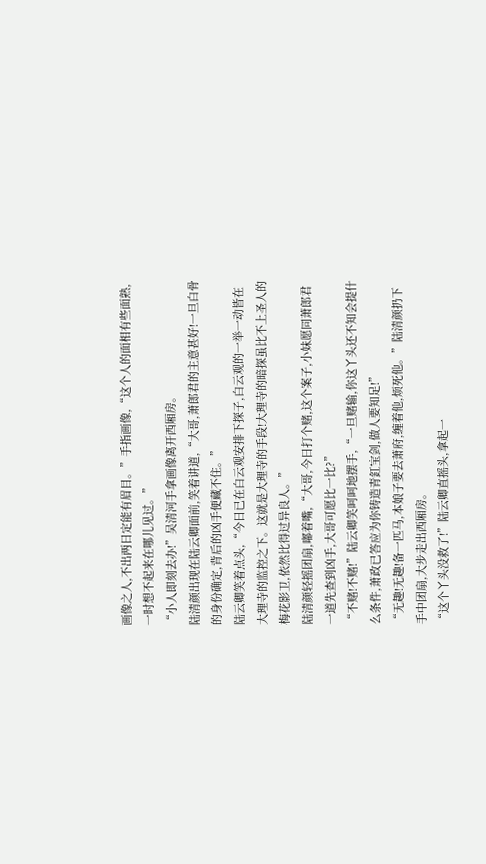画像之人,不出两日定能有眉目。”手指画像,“这个人的面相有些面熟,一时想不起来在哪儿见过。”
“小人即刻去办!”吴清河手拿画像离开西厢房。
陆清颜出现在陆云卿面前,笑着讲道,“大哥,萧郎君的主意甚好!一旦白骨的身份确定,背后的凶手便藏不住。”
陆云卿笑着点头,“今日已在白云观安排下探子,白云观的一举一动皆在大理寺的监控之下。这就是大理寺的手段!大理寺的暗探虽比不上圣人的梅花影卫,依然比得过异良人。”
陆清颜轻摇团扇,嘟着嘴,“大哥,今日打个赌,这个案子,小妹愿同萧郎君一道先查到凶手,大哥可愿比一比?”
“不赌!不赌!”陆云卿笑呵呵地摆手,“一旦赌输,你这丫头还不知会提什么条件,萧政已答应为你铸造青釭宝剑,做人要知足!”
“无趣!无趣!备一匹马,本娘子要去萧府,缠着他,烦死他。”陆清颜扔下手中团扇,大步走出西厢房。
“这个丫头没救了!”陆云卿直摇头,拿起一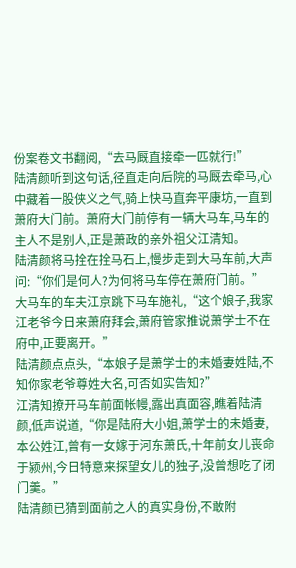份案卷文书翻阅,“去马厩直接牵一匹就行!”
陆清颜听到这句话,径直走向后院的马厩去牵马,心中藏着一股侠义之气,骑上快马直奔平康坊,一直到萧府大门前。萧府大门前停有一辆大马车,马车的主人不是别人,正是萧政的亲外祖父江清知。
陆清颜将马拴在拴马石上,慢步走到大马车前,大声问:“你们是何人?为何将马车停在萧府门前。”
大马车的车夫江京跳下马车施礼,“这个娘子,我家江老爷今日来萧府拜会,萧府管家推说萧学士不在府中,正要离开。”
陆清颜点点头,“本娘子是萧学士的未婚妻姓陆,不知你家老爷尊姓大名,可否如实告知?”
江清知撩开马车前面帐幔,露出真面容,瞧着陆清颜,低声说道,“你是陆府大小姐,萧学士的未婚妻,本公姓江,曾有一女嫁于河东萧氏,十年前女儿丧命于颍州,今日特意来探望女儿的独子,没曾想吃了闭门羹。”
陆清颜已猜到面前之人的真实身份,不敢附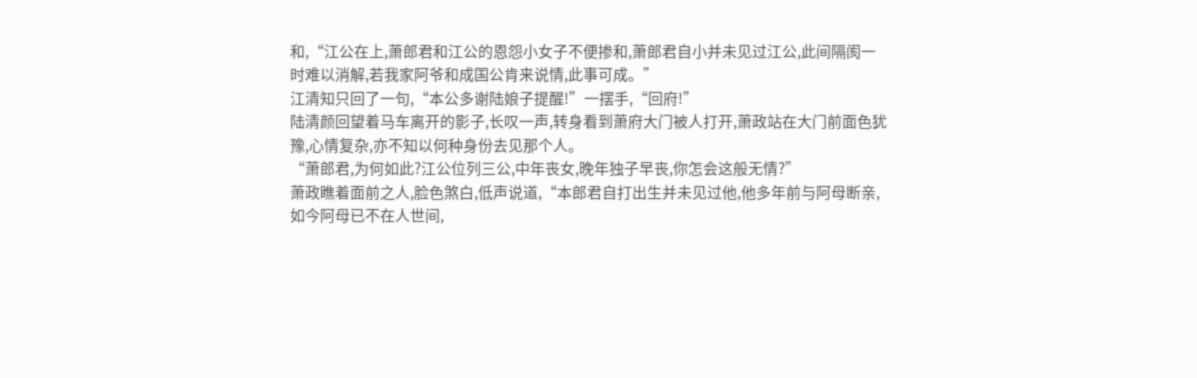和,“江公在上,萧郎君和江公的恩怨小女子不便掺和,萧郎君自小并未见过江公,此间隔阂一时难以消解,若我家阿爷和成国公肯来说情,此事可成。”
江清知只回了一句,“本公多谢陆娘子提醒!”一摆手,“回府!”
陆清颜回望着马车离开的影子,长叹一声,转身看到萧府大门被人打开,萧政站在大门前面色犹豫,心情复杂,亦不知以何种身份去见那个人。
“萧郎君,为何如此?江公位列三公,中年丧女,晚年独子早丧,你怎会这般无情?”
萧政瞧着面前之人,脸色煞白,低声说道,“本郎君自打出生并未见过他,他多年前与阿母断亲,如今阿母已不在人世间,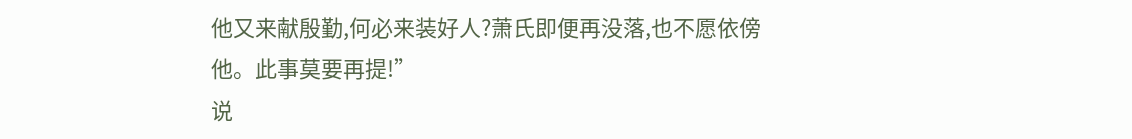他又来献殷勤,何必来装好人?萧氏即便再没落,也不愿依傍他。此事莫要再提!”
说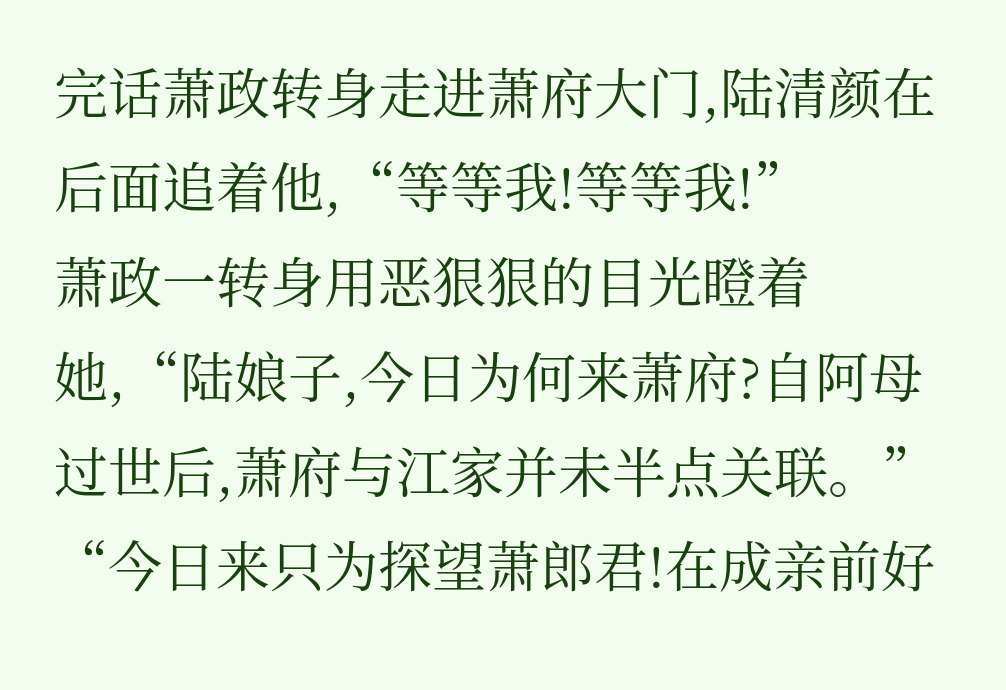完话萧政转身走进萧府大门,陆清颜在后面追着他,“等等我!等等我!”
萧政一转身用恶狠狠的目光瞪着她,“陆娘子,今日为何来萧府?自阿母过世后,萧府与江家并未半点关联。”
“今日来只为探望萧郎君!在成亲前好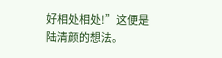好相处相处!”这便是陆清颜的想法。